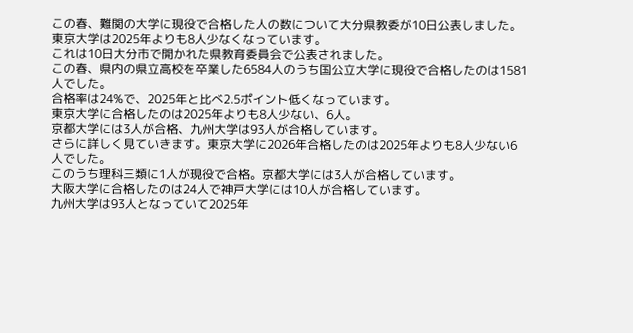この春、難関の大学に現役で合格した人の数について大分県教委が10日公表しました。
東京大学は2025年よりも8人少なくなっています。
これは10日大分市で開かれた県教育委員会で公表されました。
この春、県内の県立高校を卒業した6584人のうち国公立大学に現役で合格したのは1581人でした。
合格率は24%で、2025年と比べ2.5ポイント低くなっています。
東京大学に合格したのは2025年よりも8人少ない、6人。
京都大学には3人が合格、九州大学は93人が合格しています。
さらに詳しく見ていきます。東京大学に2026年合格したのは2025年よりも8人少ない6人でした。
このうち理科三類に1人が現役で合格。京都大学には3人が合格しています。
大阪大学に合格したのは24人で神戸大学には10人が合格しています。
九州大学は93人となっていて2025年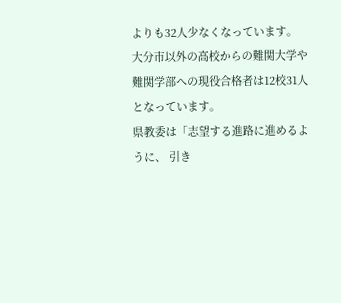よりも32人少なくなっています。
大分市以外の高校からの難関大学や難関学部への現役合格者は12校31人となっています。
県教委は「志望する進路に進めるように、 引き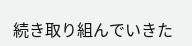続き取り組んでいきた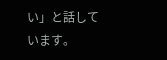い」と話しています。